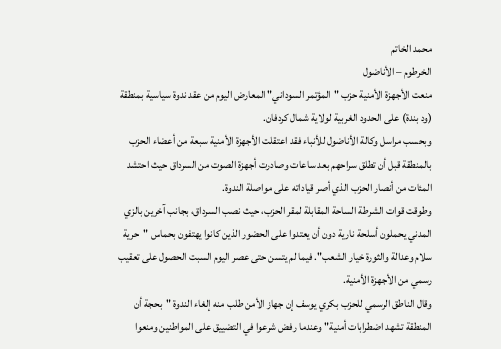محمد الخاتم
الخرطوم – الأناضول
منعت الأجهزة الأمنية حزب "المؤتمر السوداني" المعارض اليوم من عقد ندوة سياسية بمنطقة (ود بندة) على الحدود الغربية لولاية شمال كردفان.
وبحسب مراسل وكالة الأناضول للأنباء فقد اعتقلت الأجهزة الأمنية سبعة من أعضاء الحزب بالمنطقة قبل أن تطلق سراحهم بعد ساعات وصادرت أجهزة الصوت من السرداق حيث احتشد المئات من أنصار الحزب الذي أصر قياداته على مواصلة الندوة.
وطوقت قوات الشرطة الساحة المقابلة لمقر الحزب، حيث نصب السرداق، بجانب آخرين بالزي المدني يحملون أسلحة نارية دون أن يعتدوا على الحضور الذين كانوا يهتفون بحماس "حرية سلام وعدالة والثورة خيار الشعب". فيما لم يتسن حتى عصر اليوم السبت الحصول على تعقيب رسمي من الأجهزة الأمنية.
وقال الناطق الرسمي للحزب بكري يوسف إن جهاز الأمن طلب منه إلغاء الندوة "بحجة أن المنطقة تشهد اضطرابات أمنية" وعندما رفض شرعوا في التضييق على المواطنين ومنعوا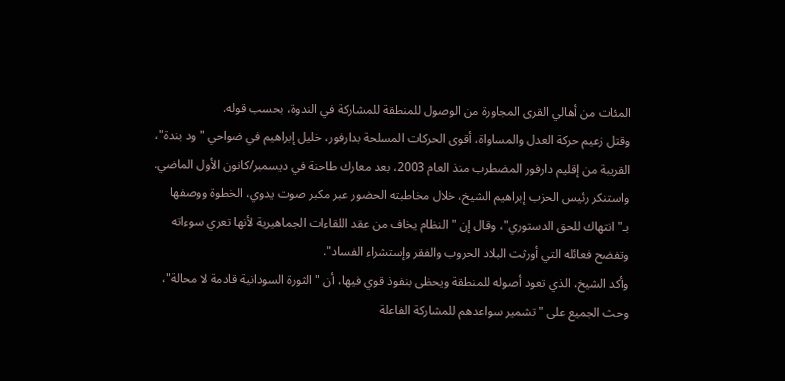المئات من أهالي القرى المجاورة من الوصول للمنطقة للمشاركة في الندوة، بحسب قوله.
وقتل زعيم حركة العدل والمساواة، أقوى الحركات المسلحة بدارفور، خليل إبراهيم في ضواحي "ود بندة"، القريبة من إقليم دارفور المضطرب منذ العام 2003، بعد معارك طاحنة في ديسمبر/كانون الأول الماضي.
واستنكر رئيس الحزب إبراهيم الشيخ، خلال مخاطبته الحضور عبر مكبر صوت يدوي، الخطوة ووصفها بـ"انتهاك للحق الدستوري"، وقال إن "النظام يخاف من عقد اللقاءات الجماهيرية لأنها تعري سوءاته وتفضح فعائله التي أورثت البلاد الحروب والفقر وإستشراء الفساد".
وأكد الشيخ، الذي تعود أصوله للمنطقة ويحظى بنفوذ قوي فيها، أن "الثورة السودانية قادمة لا محالة"، وحث الجميع على "تشمير سواعدهم للمشاركة الفاعلة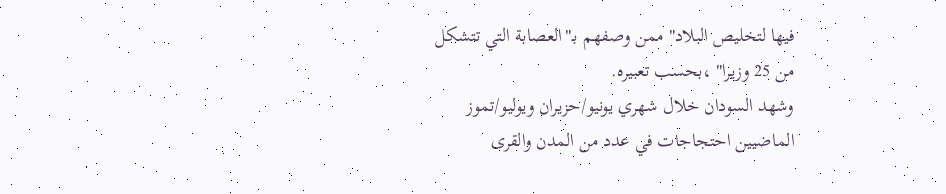فيها لتخليص البلاد" ممن وصفهم بـ"العصابة التي تتشكل من 25 وزيرا" ،بحسب تعبيره.
وشهد السودان خلال شهري يونيو/حزيران ويوليو/تموز الماضيين احتجاجات في عدد من المدن والقرى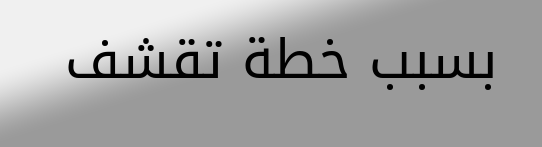بسبب خطة تقشف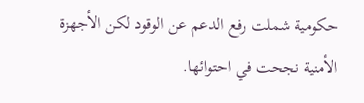حكومية شملت رفع الدعم عن الوقود لكن الأجهزة الأمنية نجحت في احتوائها.